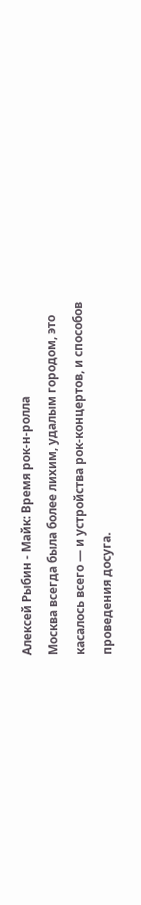Алексей Рыбин - Майк: Время рок-н-ролла
Москва всегда была более лихим, удалым городом, это касалось всего — и устройства рок-концертов, и способов проведения досуга.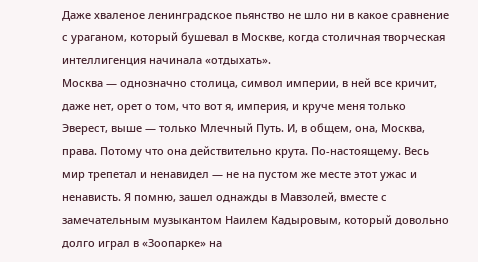Даже хваленое ленинградское пьянство не шло ни в какое сравнение с ураганом, который бушевал в Москве, когда столичная творческая интеллигенция начинала «отдыхать».
Москва — однозначно столица, символ империи, в ней все кричит, даже нет, орет о том, что вот я, империя, и круче меня только Эверест, выше — только Млечный Путь. И, в общем, она, Москва, права. Потому что она действительно крута. По-настоящему. Весь мир трепетал и ненавидел — не на пустом же месте этот ужас и ненависть. Я помню, зашел однажды в Мавзолей, вместе с замечательным музыкантом Наилем Кадыровым, который довольно долго играл в «Зоопарке» на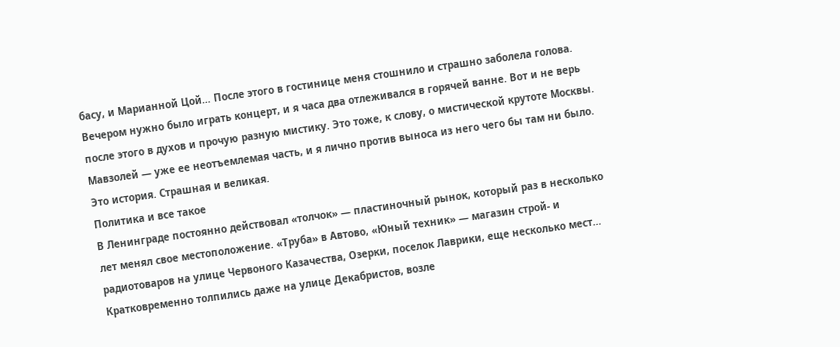басу, и Марианной Цой… После этого в гостинице меня стошнило и страшно заболела голова. Вечером нужно было играть концерт, и я часа два отлеживался в горячей ванне. Вот и не верь после этого в духов и прочую разную мистику. Это тоже, к слову, о мистической крутоте Москвы. Мавзолей — уже ее неотъемлемая часть, и я лично против выноса из него чего бы там ни было. Это история. Страшная и великая.
Политика и все такое
В Ленинграде постоянно действовал «толчок» — пластиночный рынок, который раз в несколько лет менял свое местоположение. «Труба» в Автово, «Юный техник» — магазин строй- и радиотоваров на улице Червоного Казачества, Озерки, поселок Лаврики, еще несколько мест… Кратковременно толпились даже на улице Декабристов, возле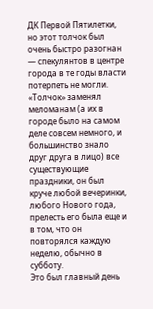ДК Первой Пятилетки, но этот толчок был очень быстро разогнан — спекулянтов в центре города в те годы власти потерпеть не могли.
«Толчок» заменял меломанам (а их в городе было на самом деле совсем немного, и большинство знало друг друга в лицо) все существующие праздники, он был круче любой вечеринки, любого Нового года, прелесть его была еще и в том, что он повторялся каждую неделю, обычно в субботу.
Это был главный день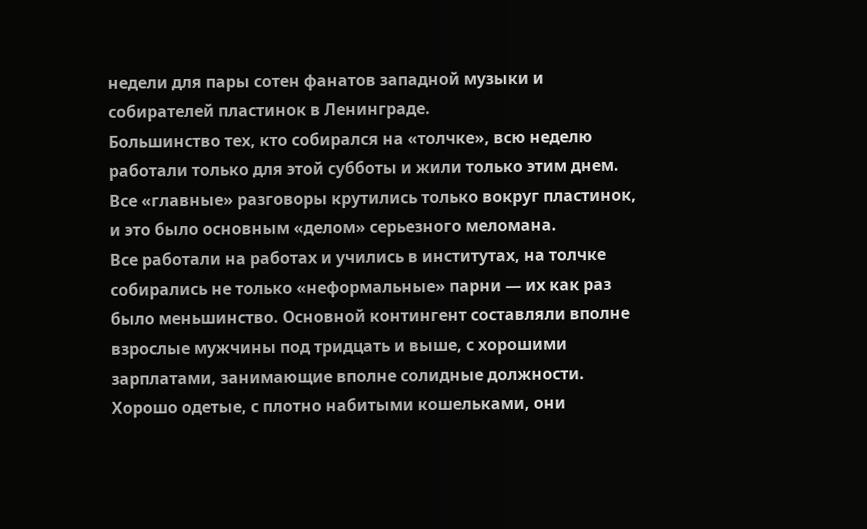недели для пары сотен фанатов западной музыки и собирателей пластинок в Ленинграде.
Большинство тех, кто собирался на «толчке», всю неделю работали только для этой субботы и жили только этим днем. Все «главные» разговоры крутились только вокруг пластинок, и это было основным «делом» серьезного меломана.
Все работали на работах и учились в институтах, на толчке собирались не только «неформальные» парни — их как раз было меньшинство. Основной контингент составляли вполне взрослые мужчины под тридцать и выше, с хорошими зарплатами, занимающие вполне солидные должности. Хорошо одетые, с плотно набитыми кошельками, они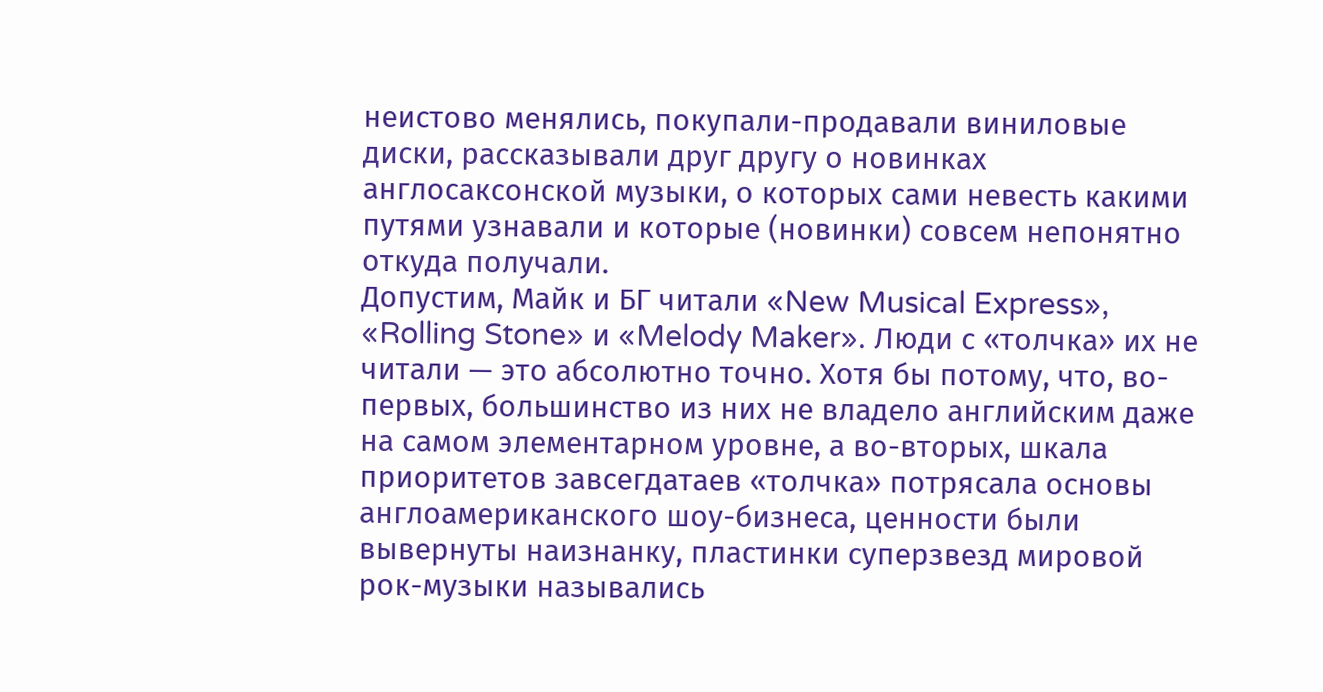неистово менялись, покупали-продавали виниловые диски, рассказывали друг другу о новинках англосаксонской музыки, о которых сами невесть какими путями узнавали и которые (новинки) совсем непонятно откуда получали.
Допустим, Майк и БГ читали «New Musical Express», «Rolling Stone» и «Melody Maker». Люди с «толчка» их не читали — это абсолютно точно. Хотя бы потому, что, во-первых, большинство из них не владело английским даже на самом элементарном уровне, а во-вторых, шкала приоритетов завсегдатаев «толчка» потрясала основы англоамериканского шоу-бизнеса, ценности были вывернуты наизнанку, пластинки суперзвезд мировой рок-музыки назывались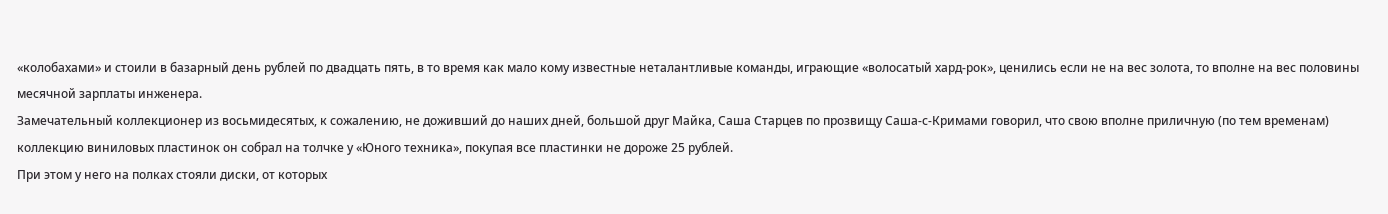«колобахами» и стоили в базарный день рублей по двадцать пять, в то время как мало кому известные неталантливые команды, играющие «волосатый хард-рок», ценились если не на вес золота, то вполне на вес половины месячной зарплаты инженера.
Замечательный коллекционер из восьмидесятых, к сожалению, не доживший до наших дней, большой друг Майка, Саша Старцев по прозвищу Саша-с-Кримами говорил, что свою вполне приличную (по тем временам) коллекцию виниловых пластинок он собрал на толчке у «Юного техника», покупая все пластинки не дороже 25 рублей.
При этом у него на полках стояли диски, от которых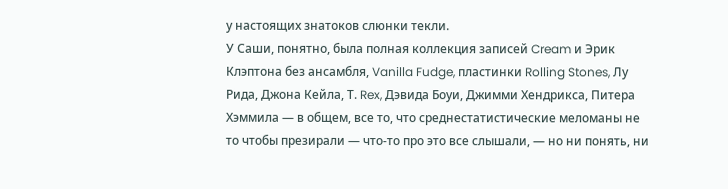у настоящих знатоков слюнки текли.
У Саши, понятно, была полная коллекция записей Cream и Эрик Клэптона без ансамбля, Vanilla Fudge, пластинки Rolling Stones, Лу Рида, Джона Кейла, Т. Rex, Дэвида Боуи, Джимми Хендрикса, Питера Хэммила — в общем, все то, что среднестатистические меломаны не то чтобы презирали — что-то про это все слышали, — но ни понять, ни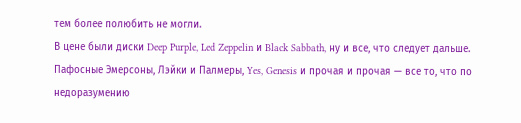тем более полюбить не могли.
В цене были диски Deep Purple, Led Zeppelin и Black Sabbath, ну и все, что следует дальше. Пафосные Эмерсоны, Лэйки и Палмеры, Yes, Genesis и прочая и прочая — все то, что по недоразумению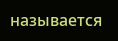называется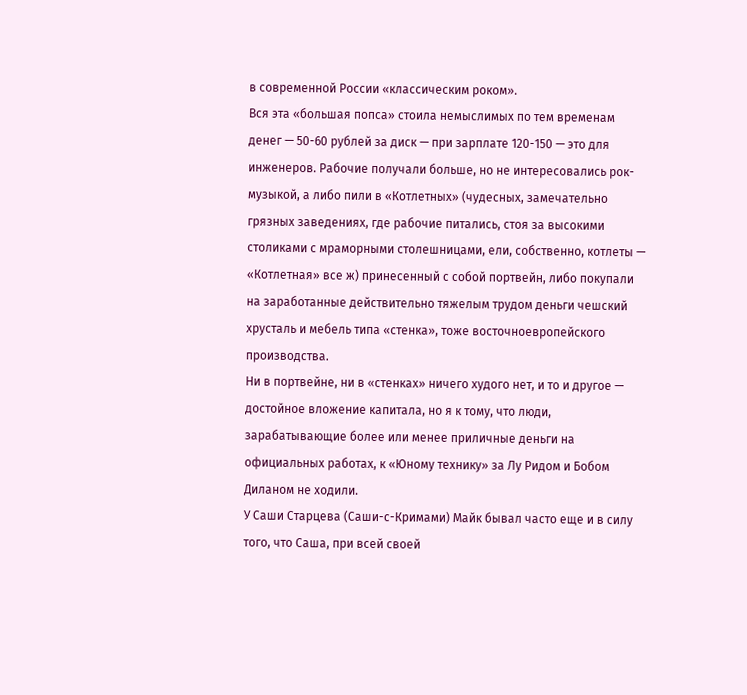в современной России «классическим роком».
Вся эта «большая попса» стоила немыслимых по тем временам денег — 50-60 рублей за диск — при зарплате 120-150 — это для инженеров. Рабочие получали больше, но не интересовались рок-музыкой, а либо пили в «Котлетных» (чудесных, замечательно грязных заведениях, где рабочие питались, стоя за высокими столиками с мраморными столешницами, ели, собственно, котлеты — «Котлетная» все ж) принесенный с собой портвейн, либо покупали на заработанные действительно тяжелым трудом деньги чешский хрусталь и мебель типа «стенка», тоже восточноевропейского производства.
Ни в портвейне, ни в «стенках» ничего худого нет, и то и другое — достойное вложение капитала, но я к тому, что люди, зарабатывающие более или менее приличные деньги на официальных работах, к «Юному технику» за Лу Ридом и Бобом Диланом не ходили.
У Саши Старцева (Саши-с-Кримами) Майк бывал часто еще и в силу того, что Саша, при всей своей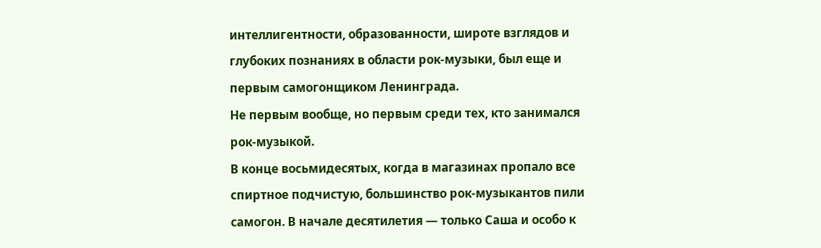интеллигентности, образованности, широте взглядов и глубоких познаниях в области рок-музыки, был еще и первым самогонщиком Ленинграда.
Не первым вообще, но первым среди тех, кто занимался рок-музыкой.
В конце восьмидесятых, когда в магазинах пропало все спиртное подчистую, большинство рок-музыкантов пили самогон. В начале десятилетия — только Саша и особо к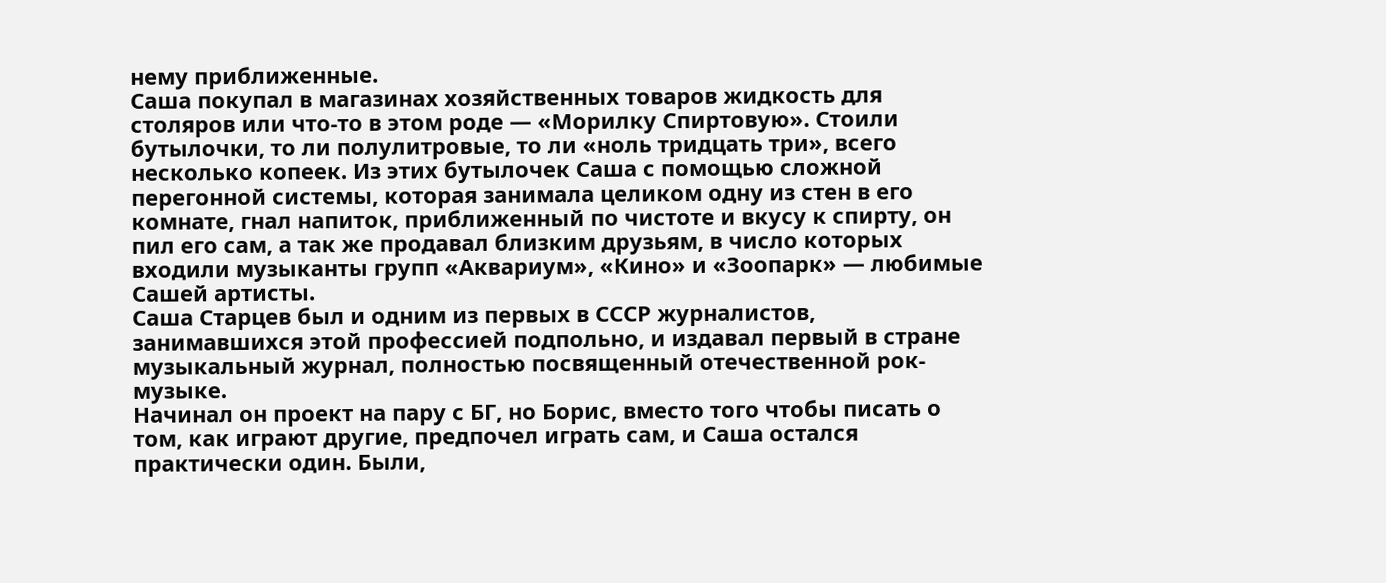нему приближенные.
Саша покупал в магазинах хозяйственных товаров жидкость для столяров или что-то в этом роде — «Морилку Спиртовую». Стоили бутылочки, то ли полулитровые, то ли «ноль тридцать три», всего несколько копеек. Из этих бутылочек Саша с помощью сложной перегонной системы, которая занимала целиком одну из стен в его комнате, гнал напиток, приближенный по чистоте и вкусу к спирту, он пил его сам, а так же продавал близким друзьям, в число которых входили музыканты групп «Аквариум», «Кино» и «Зоопарк» — любимые Сашей артисты.
Саша Старцев был и одним из первых в СССР журналистов, занимавшихся этой профессией подпольно, и издавал первый в стране музыкальный журнал, полностью посвященный отечественной рок-музыке.
Начинал он проект на пару с БГ, но Борис, вместо того чтобы писать о том, как играют другие, предпочел играть сам, и Саша остался практически один. Были,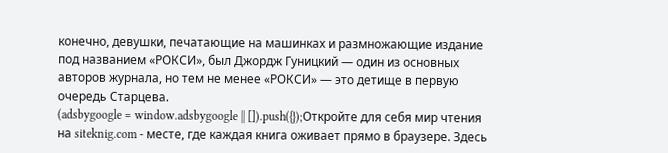конечно, девушки, печатающие на машинках и размножающие издание под названием «РОКСИ», был Джордж Гуницкий — один из основных авторов журнала, но тем не менее «РОКСИ» — это детище в первую очередь Старцева.
(adsbygoogle = window.adsbygoogle || []).push({});Откройте для себя мир чтения на siteknig.com - месте, где каждая книга оживает прямо в браузере. Здесь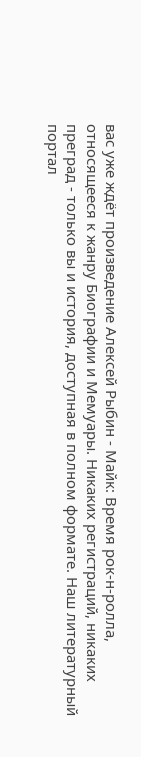вас уже ждёт произведение Алексей Рыбин - Майк: Время рок-н-ролла, относящееся к жанру Биографии и Мемуары. Никаких регистраций, никаких преград - только вы и история, доступная в полном формате. Наш литературный портал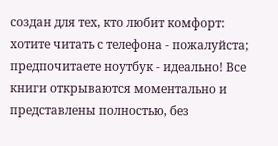создан для тех, кто любит комфорт: хотите читать с телефона - пожалуйста; предпочитаете ноутбук - идеально! Все книги открываются моментально и представлены полностью, без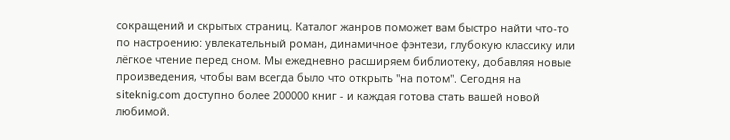сокращений и скрытых страниц. Каталог жанров поможет вам быстро найти что-то по настроению: увлекательный роман, динамичное фэнтези, глубокую классику или лёгкое чтение перед сном. Мы ежедневно расширяем библиотеку, добавляя новые произведения, чтобы вам всегда было что открыть "на потом". Сегодня на siteknig.com доступно более 200000 книг - и каждая готова стать вашей новой любимой.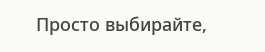Просто выбирайте,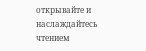открывайте и наслаждайтесь чтением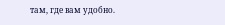там, где вам удобно.